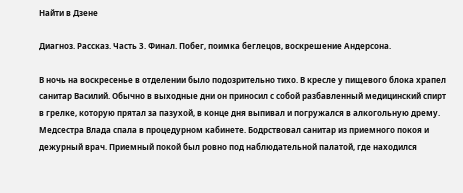Найти в Дзене

Диагноз. Рассказ. Часть 3. Финал. Побег, поимка беглецов, воскрешение Андерсона.

В ночь на воскресенье в отделении было подозрительно тихо. В кресле у пищевого блока храпел санитар Василий. Обычно в выходные дни он приносил с собой разбавленный медицинский спирт в грелке, которую прятал за пазухой, в конце дня выпивал и погружался в алкогольную дрему. Медсестра Влада спала в процедурном кабинете. Бодрствовал санитар из приемного покоя и дежурный врач. Приемный покой был ровно под наблюдательной палатой, где находился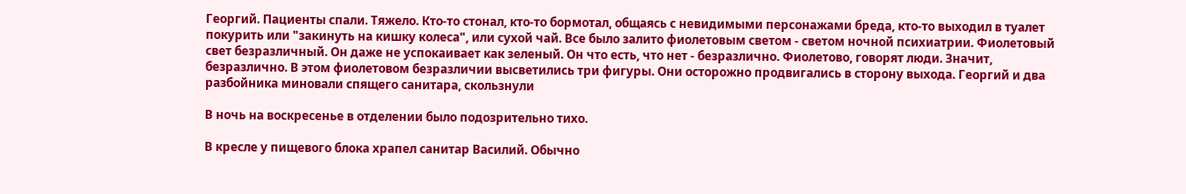Георгий. Пациенты спали. Тяжело. Кто-то стонал, кто-то бормотал, общаясь с невидимыми персонажами бреда, кто-то выходил в туалет покурить или "закинуть на кишку колеса", или сухой чай. Все было залито фиолетовым светом - светом ночной психиатрии. Фиолетовый свет безразличный. Он даже не успокаивает как зеленый. Он что есть, что нет - безразлично. Фиолетово, говорят люди. Значит, безразлично. В этом фиолетовом безразличии высветились три фигуры. Они осторожно продвигались в сторону выхода. Георгий и два разбойника миновали спящего санитара, скользнули

В ночь на воскресенье в отделении было подозрительно тихо.

В кресле у пищевого блока храпел санитар Василий. Обычно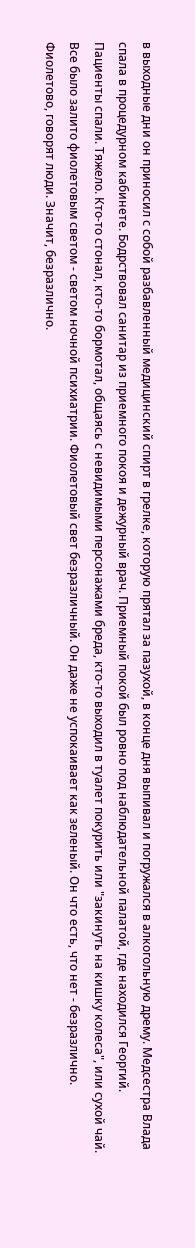в выходные дни он приносил с собой разбавленный медицинский спирт в грелке, которую прятал за пазухой, в конце дня выпивал и погружался в алкогольную дрему. Медсестра Влада спала в процедурном кабинете. Бодрствовал санитар из приемного покоя и дежурный врач. Приемный покой был ровно под наблюдательной палатой, где находился Георгий. Пациенты спали. Тяжело. Кто-то стонал, кто-то бормотал, общаясь с невидимыми персонажами бреда, кто-то выходил в туалет покурить или "закинуть на кишку колеса", или сухой чай. Все было залито фиолетовым светом - светом ночной психиатрии. Фиолетовый свет безразличный. Он даже не успокаивает как зеленый. Он что есть, что нет - безразлично. Фиолетово, говорят люди. Значит, безразлично.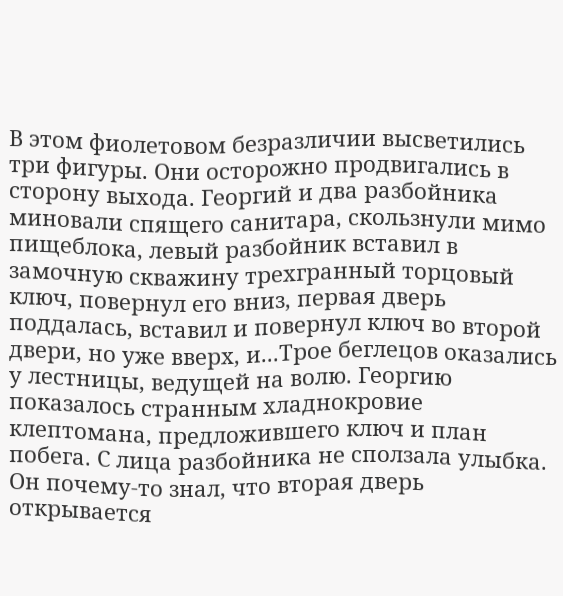В этом фиолетовом безразличии высветились три фигуры. Они осторожно продвигались в сторону выхода. Георгий и два разбойника миновали спящего санитара, скользнули мимо пищеблока, левый разбойник вставил в замочную скважину трехгранный торцовый ключ, повернул его вниз, первая дверь поддалась, вставил и повернул ключ во второй двери, но уже вверх, и...Трое беглецов оказались у лестницы, ведущей на волю. Георгию показалось странным хладнокровие клептомана, предложившего ключ и план побега. С лица разбойника не сползала улыбка. Он почему-то знал, что вторая дверь открывается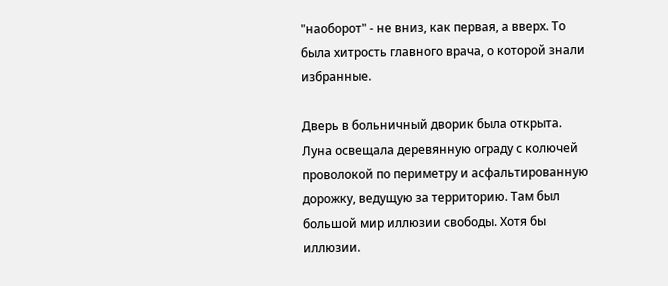"наоборот" - не вниз, как первая, а вверх. То была хитрость главного врача, о которой знали избранные.

Дверь в больничный дворик была открыта. Луна освещала деревянную ограду с колючей проволокой по периметру и асфальтированную дорожку, ведущую за территорию. Там был большой мир иллюзии свободы. Хотя бы иллюзии.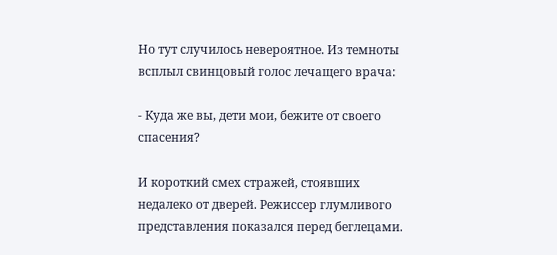Но тут случилось невероятное. Из темноты всплыл свинцовый голос лечащего врача:

- Куда же вы, дети мои, бежите от своего спасения?

И короткий смех стражей, стоявших недалеко от дверей. Режиссер глумливого представления показался перед беглецами.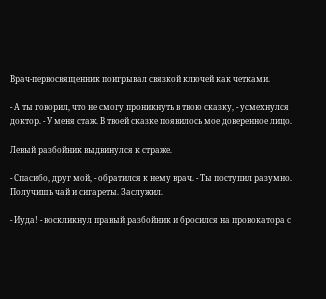Врач-первосвященник поигрывал связкой ключей как четками.

- А ты говорил, что не смогу проникнуть в твою сказку, - усмехнулся доктор. - У меня стаж. В твоей сказке появилось мое доверенное лицо.

Левый разбойник выдвинулся к страже.

- Спасибо, друг мой, - обратился к нему врач. - Ты поступил разумно. Получишь чай и сигареты. Заслужил.

- Иуда! - воскликнул правый разбойник и бросился на провокатора с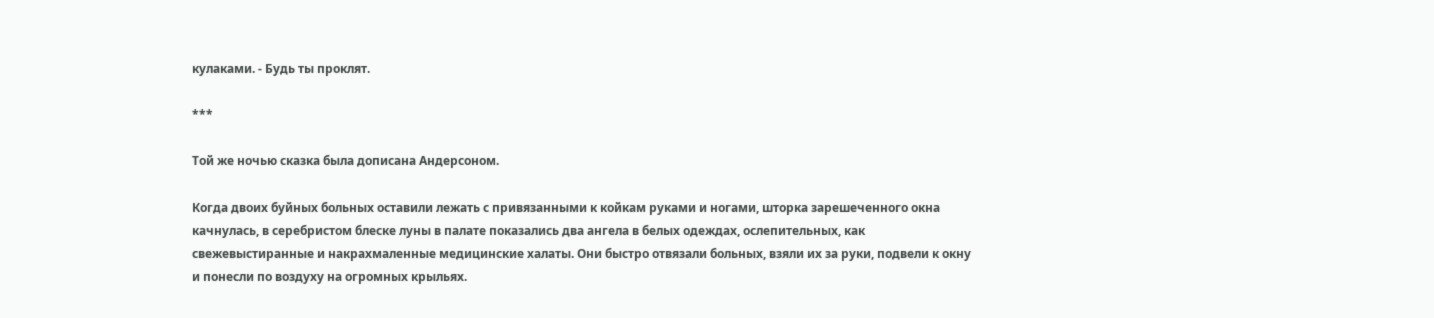кулаками. - Будь ты проклят.

***

Той же ночью сказка была дописана Андерсоном.

Когда двоих буйных больных оставили лежать с привязанными к койкам руками и ногами, шторка зарешеченного окна качнулась, в серебристом блеске луны в палате показались два ангела в белых одеждах, ослепительных, как свежевыстиранные и накрахмаленные медицинские халаты. Они быстро отвязали больных, взяли их за руки, подвели к окну и понесли по воздуху на огромных крыльях.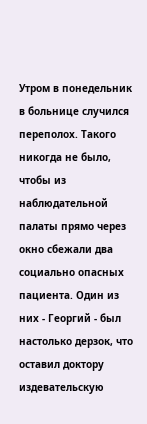Утром в понедельник в больнице случился переполох. Такого никогда не было, чтобы из наблюдательной палаты прямо через окно сбежали два социально опасных пациента. Один из них - Георгий - был настолько дерзок, что оставил доктору издевательскую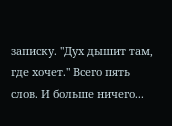записку. "Дух дышит там, где хочет." Всего пять слов. И больше ничего...